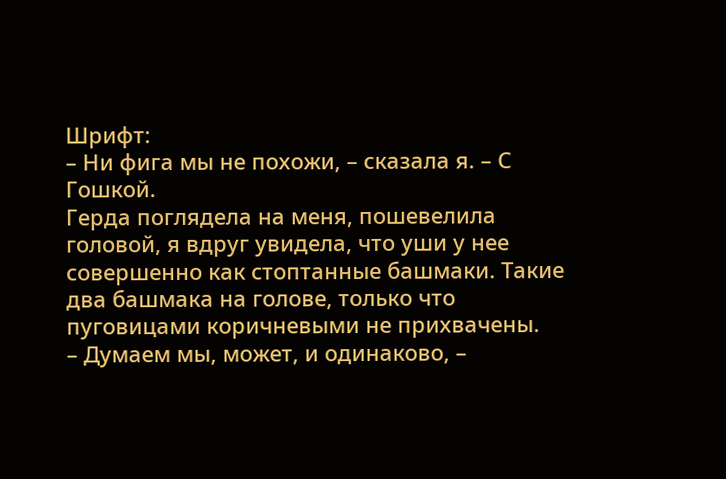Шрифт:
– Ни фига мы не похожи, – сказала я. – С Гошкой.
Герда поглядела на меня, пошевелила головой, я вдруг увидела, что уши у нее совершенно как стоптанные башмаки. Такие два башмака на голове, только что пуговицами коричневыми не прихвачены.
– Думаем мы, может, и одинаково, –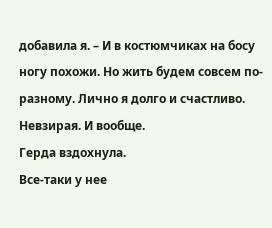добавила я. – И в костюмчиках на босу ногу похожи. Но жить будем совсем по-разному. Лично я долго и счастливо. Невзирая. И вообще.
Герда вздохнула.
Все-таки у нее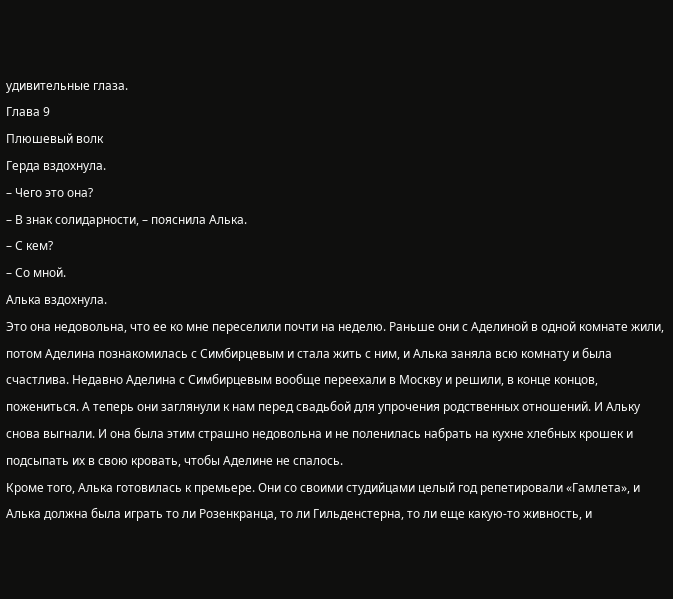удивительные глаза.
Глава 9
Плюшевый волк
Герда вздохнула.
– Чего это она?
– В знак солидарности, – пояснила Алька.
– С кем?
– Со мной.
Алька вздохнула.
Это она недовольна, что ее ко мне переселили почти на неделю. Раньше они с Аделиной в одной комнате жили, потом Аделина познакомилась с Симбирцевым и стала жить с ним, и Алька заняла всю комнату и была счастлива. Недавно Аделина с Симбирцевым вообще переехали в Москву и решили, в конце концов, пожениться. А теперь они заглянули к нам перед свадьбой для упрочения родственных отношений. И Альку снова выгнали. И она была этим страшно недовольна и не поленилась набрать на кухне хлебных крошек и подсыпать их в свою кровать, чтобы Аделине не спалось.
Кроме того, Алька готовилась к премьере. Они со своими студийцами целый год репетировали «Гамлета», и Алька должна была играть то ли Розенкранца, то ли Гильденстерна, то ли еще какую-то живность, и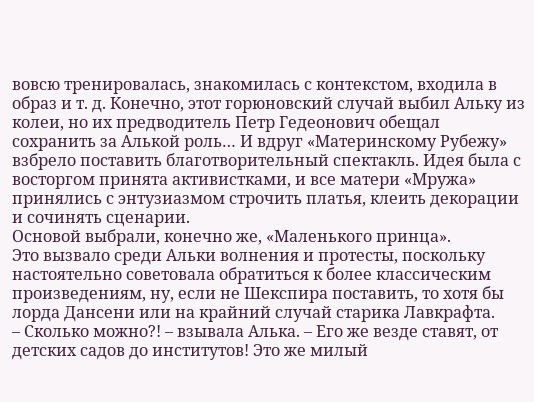вовсю тренировалась, знакомилась с контекстом, входила в образ и т. д. Конечно, этот горюновский случай выбил Альку из колеи, но их предводитель Петр Гедеонович обещал сохранить за Алькой роль… И вдруг «Материнскому Рубежу» взбрело поставить благотворительный спектакль. Идея была с восторгом принята активистками, и все матери «Мружа» принялись с энтузиазмом строчить платья, клеить декорации и сочинять сценарии.
Основой выбрали, конечно же, «Маленького принца».
Это вызвало среди Альки волнения и протесты, поскольку настоятельно советовала обратиться к более классическим произведениям, ну, если не Шекспира поставить, то хотя бы лорда Дансени или на крайний случай старика Лавкрафта.
– Сколько можно?! – взывала Алька. – Его же везде ставят, от детских садов до институтов! Это же милый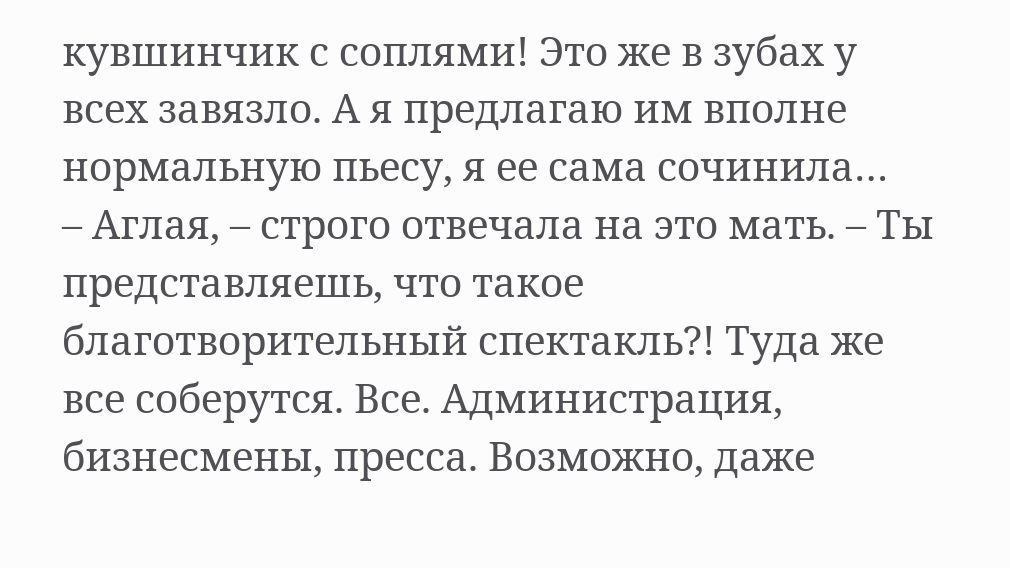кувшинчик с соплями! Это же в зубах у всех завязло. А я предлагаю им вполне нормальную пьесу, я ее сама сочинила…
– Аглая, – строго отвечала на это мать. – Ты представляешь, что такое благотворительный спектакль?! Туда же все соберутся. Все. Администрация, бизнесмены, пресса. Возможно, даже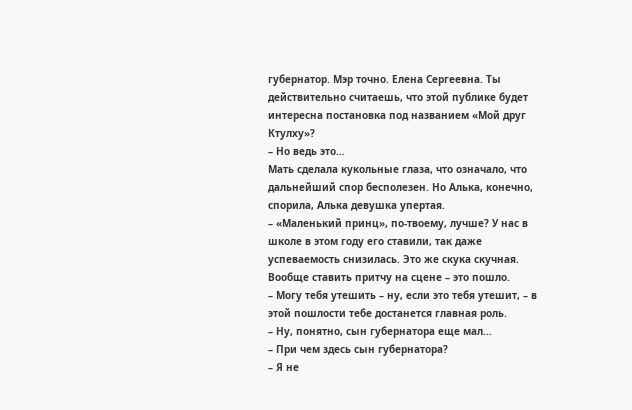губернатор. Мэр точно. Елена Сергеевна. Ты действительно считаешь, что этой публике будет интересна постановка под названием «Мой друг Ктулху»?
– Но ведь это…
Мать сделала кукольные глаза, что означало, что дальнейший спор бесполезен. Но Алька, конечно, спорила, Алька девушка упертая.
– «Маленький принц», по-твоему, лучше? У нас в школе в этом году его ставили, так даже успеваемость снизилась. Это же скука скучная. Вообще ставить притчу на сцене – это пошло.
– Могу тебя утешить – ну, если это тебя утешит, – в этой пошлости тебе достанется главная роль.
– Ну, понятно, сын губернатора еще мал…
– При чем здесь сын губернатора?
– Я не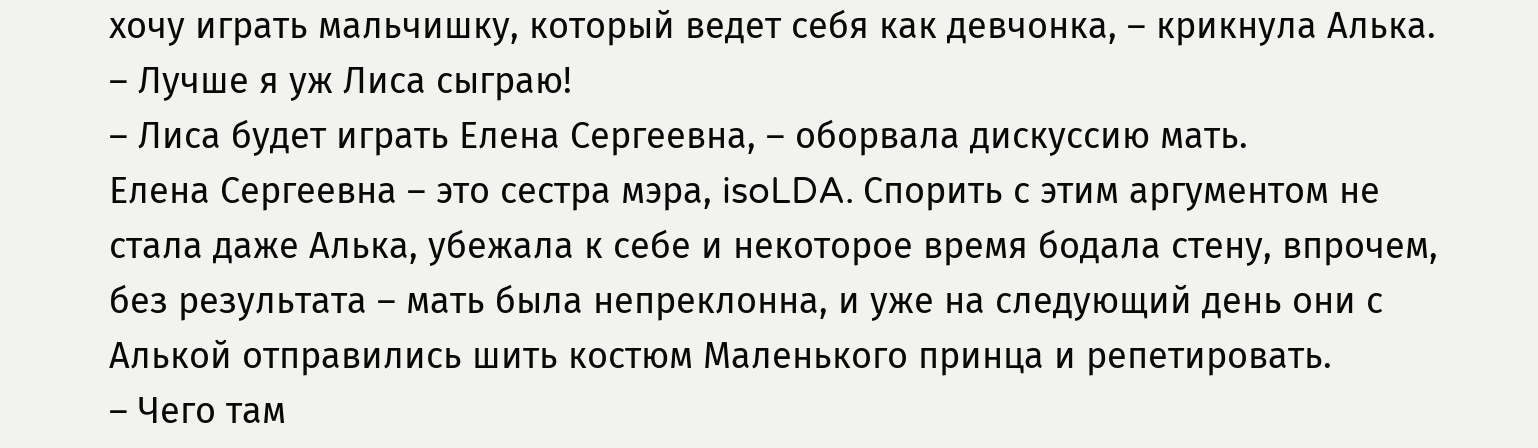хочу играть мальчишку, который ведет себя как девчонка, – крикнула Алька. – Лучше я уж Лиса сыграю!
– Лиса будет играть Елена Сергеевна, – оборвала дискуссию мать.
Елена Сергеевна – это сестра мэра, isoLDA. Спорить с этим аргументом не стала даже Алька, убежала к себе и некоторое время бодала стену, впрочем, без результата – мать была непреклонна, и уже на следующий день они с Алькой отправились шить костюм Маленького принца и репетировать.
– Чего там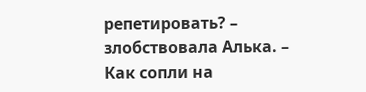репетировать? – злобствовала Алька. – Как сопли на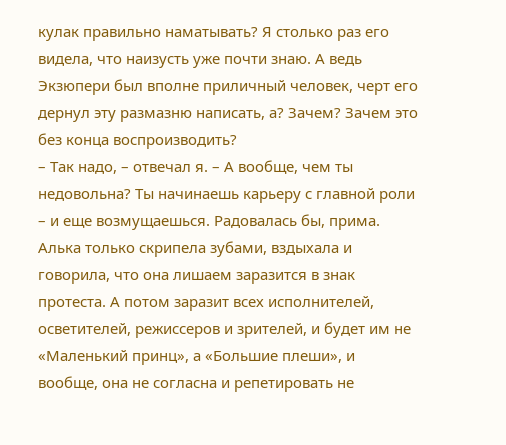кулак правильно наматывать? Я столько раз его видела, что наизусть уже почти знаю. А ведь Экзюпери был вполне приличный человек, черт его дернул эту размазню написать, а? Зачем? Зачем это без конца воспроизводить?
– Так надо, – отвечал я. – А вообще, чем ты недовольна? Ты начинаешь карьеру с главной роли – и еще возмущаешься. Радовалась бы, прима.
Алька только скрипела зубами, вздыхала и говорила, что она лишаем заразится в знак протеста. А потом заразит всех исполнителей, осветителей, режиссеров и зрителей, и будет им не «Маленький принц», а «Большие плеши», и вообще, она не согласна и репетировать не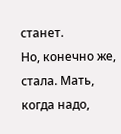станет.
Но, конечно же, стала. Мать, когда надо,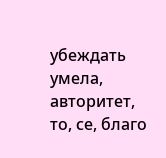убеждать умела, авторитет, то, се, благо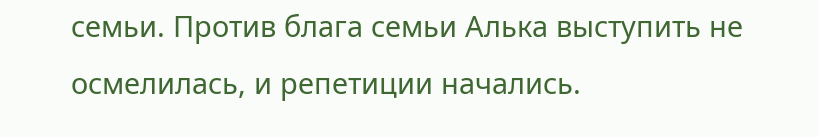семьи. Против блага семьи Алька выступить не осмелилась, и репетиции начались.